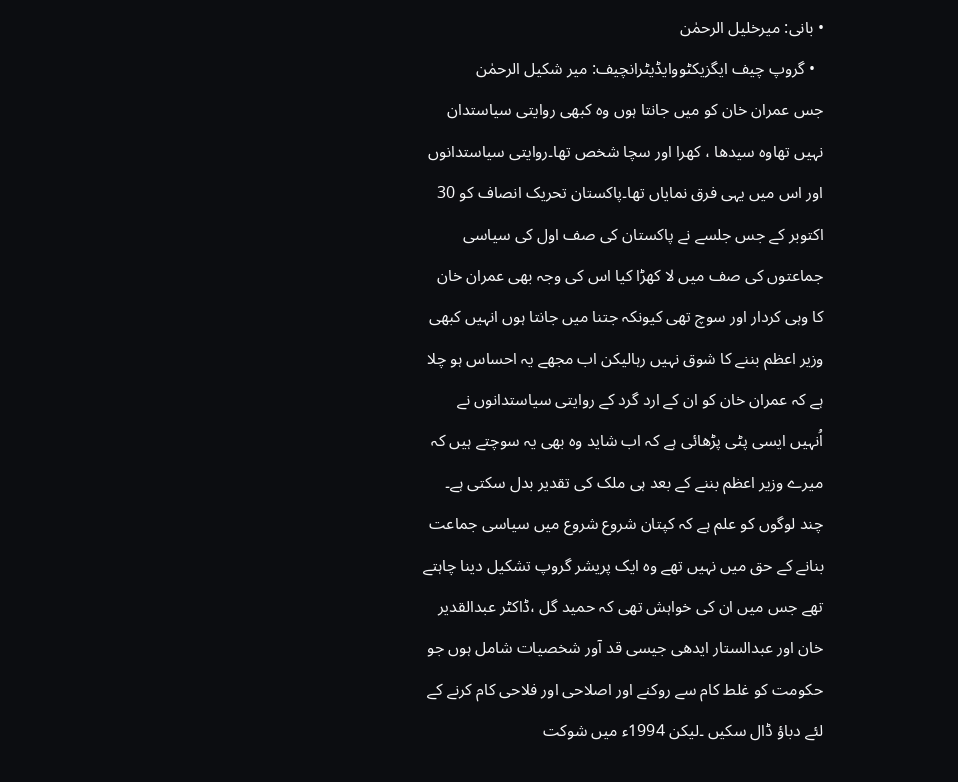• بانی: میرخلیل الرحمٰن
  • گروپ چیف ایگزیکٹووایڈیٹرانچیف: میر شکیل الرحمٰن
جس عمران خان کو میں جانتا ہوں وہ کبھی روایتی سیاستدان نہیں تھاوہ سیدھا ، کھرا اور سچا شخص تھا۔روایتی سیاستدانوں اور اس میں یہی فرق نمایاں تھا۔پاکستان تحریک انصاف کو 30 اکتوبر کے جس جلسے نے پاکستان کی صف اول کی سیاسی جماعتوں کی صف میں لا کھڑا کیا اس کی وجہ بھی عمران خان کا وہی کردار اور سوچ تھی کیونکہ جتنا میں جانتا ہوں انہیں کبھی وزیر اعظم بننے کا شوق نہیں رہالیکن اب مجھے یہ احساس ہو چلا ہے کہ عمران خان کو ان کے ارد گرد کے روایتی سیاستدانوں نے اُنہیں ایسی پٹی پڑھائی ہے کہ اب شاید وہ بھی یہ سوچتے ہیں کہ میرے وزیر اعظم بننے کے بعد ہی ملک کی تقدیر بدل سکتی ہے۔ چند لوگوں کو علم ہے کہ کپتان شروع شروع میں سیاسی جماعت بنانے کے حق میں نہیں تھے وہ ایک پریشر گروپ تشکیل دینا چاہتے تھے جس میں ان کی خواہش تھی کہ حمید گل ،ڈاکٹر عبدالقدیر خان اور عبدالستار ایدھی جیسی قد آور شخصیات شامل ہوں جو حکومت کو غلط کام سے روکنے اور اصلاحی اور فلاحی کام کرنے کے لئے دباؤ ڈال سکیں ۔لیکن 1994ء میں شوکت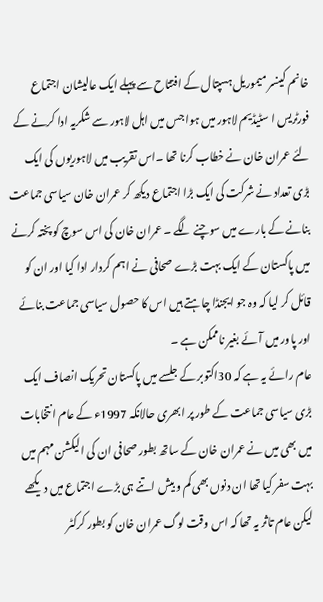خانم کینسر میموریل ہسپتال کے افتتاح سے پہلے ایک عالیشان اجتماع فورٹریس ا سٹیڈیم لاہور میں ہوا جس میں اہل لاہور سے شکریہ ادا کرنے کے لئے عمران خان نے خطاب کرنا تھا ۔اس تقریب میں لاہوریوں کی ایک بڑی تعداد نے شرکت کی ایک بڑا اجتماع دیکھ کر عمران خان سیاسی جماعت بنانے کے بارے میں سوچنے لگے ۔ عمران خان کی اس سوچ کو پختہ کرنے میں پاکستان کے ایک بہت بڑے صحافی نے اہم کردار ادا کیا اور ان کو قائل کر لیا کہ وہ جو ایجنڈا چاہتے ہیں اس کا حصول سیاسی جماعت بنائے اور پاور میں آئے بغیر ناممکن ہے ۔
عام رائے یہ ہے کہ 30اکتوبر کے جلسے میں پاکستان تحریک انصاف ایک بڑی سیاسی جماعت کے طور پر ابھری حالانکہ 1997ء کے عام انتخابات میں بھی میں نے عمران خان کے ساتھ بطور صحافی ان کی الیکشن مہم میں بہت سفر کیا تھا ان دنوں بھی کم و بیش اتنے ہی بڑے اجتماع میں دیکھے لیکن عام تاثر یہ تھا کہ اس وقت لوگ عمران خان کو بطور کرکٹر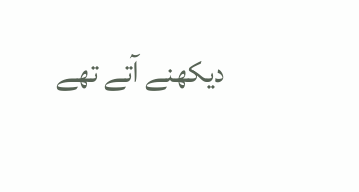دیکھنے آتے تھے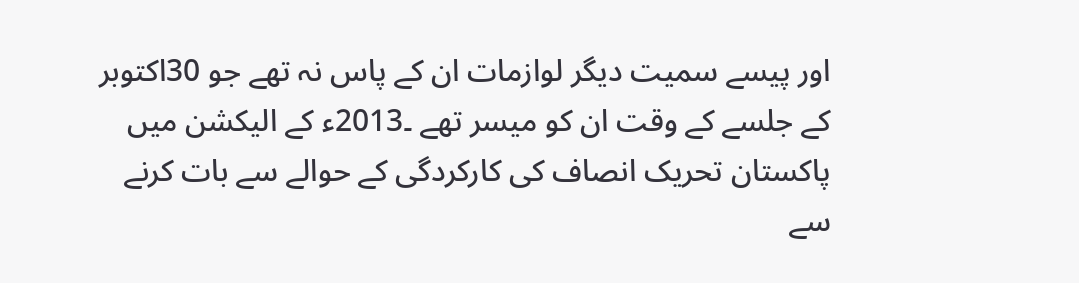اور پیسے سمیت دیگر لوازمات ان کے پاس نہ تھے جو 30اکتوبر کے جلسے کے وقت ان کو میسر تھے ۔2013ء کے الیکشن میں پاکستان تحریک انصاف کی کارکردگی کے حوالے سے بات کرنے سے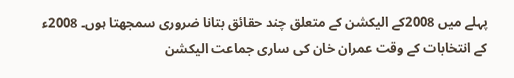پہلے میں 2008کے الیکشن کے متعلق چند حقائق بتانا ضروری سمجھتا ہوں۔ 2008ء کے انتخابات کے وقت عمران خان کی ساری جماعت الیکشن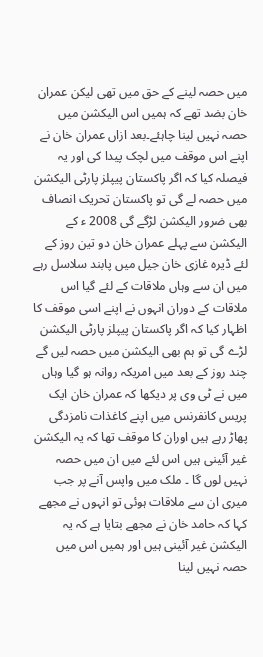میں حصہ لینے کے حق میں تھی لیکن عمران خان بضد تھے کہ ہمیں اس الیکشن میں حصہ نہیں لینا چاہئے۔بعد ازاں عمران خان نے اپنے اس موقف میں لچک پیدا کی اور یہ فیصلہ کیا کہ اگر پاکستان پیپلز پارٹی الیکشن میں حصہ لے گی تو پاکستان تحریک انصاف بھی ضرور الیکشن لڑگے گی 2008 ء کے الیکشن سے پہلے عمران خان دو تین روز کے لئے ڈیرہ غازی خان جیل میں پابند سلاسل رہے میں ان سے وہاں ملاقات کے لئے گیا اس ملاقات کے دوران انہوں نے اپنے اسی موقف کا اظہار کیا کہ اگر پاکستان پیپلز پارٹی الیکشن لڑے گی تو ہم بھی الیکشن میں حصہ لیں گے چند روز کے بعد میں امریکہ روانہ ہو گیا وہاں میں نے ٹی وی پر دیکھا کہ عمران خان ایک پریس کانفرنس میں اپنے کاغذات نامزدگی پھاڑ رہے ہیں اوران کا موقف تھا کہ یہ الیکشن غیر آئینی ہیں اس لئے میں ان میں حصہ نہیں لوں گا ۔ ملک میں واپس آنے پر جب میری ان سے ملاقات ہوئی تو انہوں نے مجھے کہا کہ حامد خان نے مجھے بتایا ہے کہ یہ الیکشن غیر آئینی ہیں اور ہمیں اس میں حصہ نہیں لینا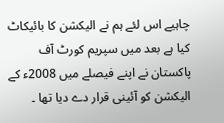چاہیے اس لئے ہم نے الیکشن کا بائیکاٹ کیا ہے بعد میں سپریم کورٹ آف پاکستان نے اپنے فیصلے میں 2008ء کے الیکشن کو آئینی قرار دے دیا تھا ۔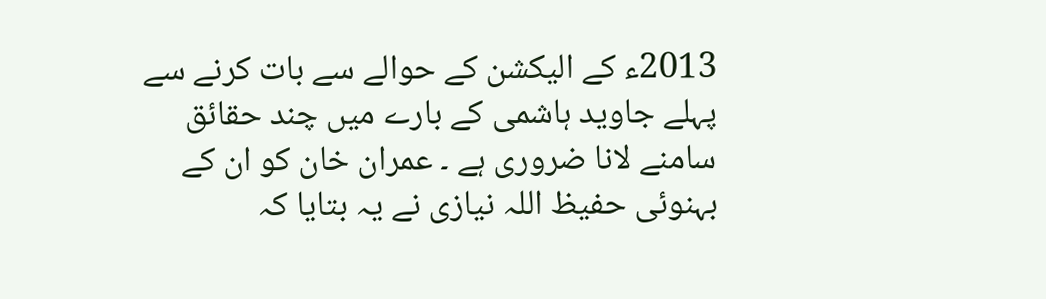2013ء کے الیکشن کے حوالے سے بات کرنے سے پہلے جاوید ہاشمی کے بارے میں چند حقائق سامنے لانا ضروری ہے ۔ عمران خان کو ان کے بہنوئی حفیظ اللہ نیازی نے یہ بتایا کہ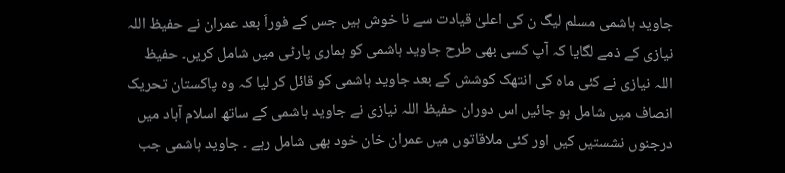جاوید ہاشمی مسلم لیگ ن کی اعلیٰ قیادت سے نا خوش ہیں جس کے فوراَ بعد عمران نے حفیظ اللہ نیازی کے ذمے لگایا کہ آپ کسی بھی طرح جاوید ہاشمی کو ہماری پارٹی میں شامل کریں۔ حفیظ اللہ نیازی نے کئی ماہ کی انتھک کوشش کے بعد جاوید ہاشمی کو قائل کر لیا کہ وہ پاکستان تحریک انصاف میں شامل ہو جائیں اس دوران حفیظ اللہ نیازی نے جاوید ہاشمی کے ساتھ اسلام آباد میں درجنوں نشستیں کیں اور کئی ملاقاتوں میں عمران خان خود بھی شامل رہے ۔ جاوید ہاشمی جب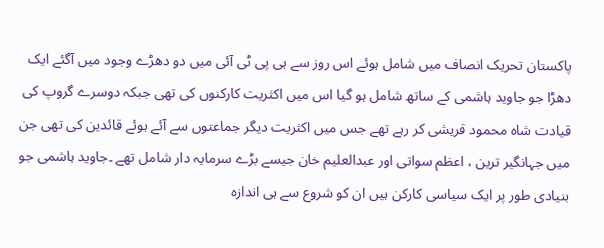پاکستان تحریک انصاف میں شامل ہوئے اس روز سے ہی پی ٹی آئی میں دو دھڑے وجود میں آگئے ایک دھڑا جو جاوید ہاشمی کے ساتھ شامل ہو گیا اس میں اکثریت کارکنوں کی تھی جبکہ دوسرے گروپ کی قیادت شاہ محمود قریشی کر رہے تھے جس میں اکثریت دیگر جماعتوں سے آئے ہوئے قائدین کی تھی جن میں جہانگیر ترین ، اعظم سواتی اور عبدالعلیم خان جیسے بڑے سرمایہ دار شامل تھے ۔جاوید ہاشمی جو بنیادی طور پر ایک سیاسی کارکن ہیں ان کو شروع سے ہی اندازہ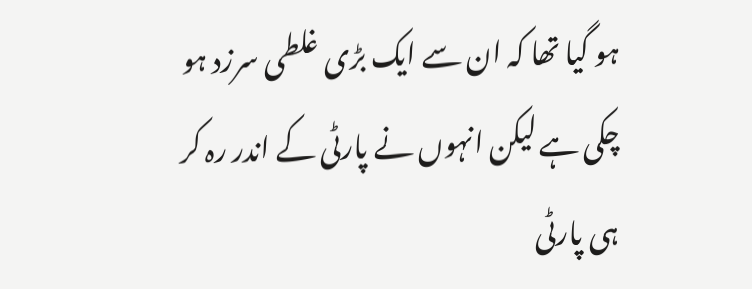ہو گیا تھا کہ ان سے ایک بڑی غلطی سرزد ہو چکی ہے لیکن انہوں نے پارٹی کے اندر رہ کر ہی پارٹی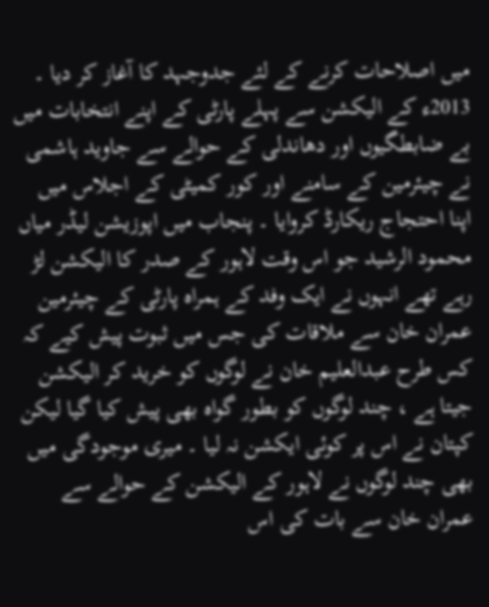میں اصلاحات کرنے کے لئے جدوجہد کا آغاز کر دیا ۔ 2013ء کے الیکشن سے پہلے پارٹی کے اپنے انتخابات میں بے ضابطگیوں اور دھاندلی کے حوالے سے جاوید ہاشمی نے چیئرمین کے سامنے اور کور کمیٹی کے اجلاس میں اپنا احتجاج ریکارڈ کروایا ۔ پنجاب میں اپوزیشن لیڈر میاں محمود الرشید جو اس وقت لاہور کے صدر کا الیکشن لڑ رہے تھے انہوں نے ایک وفد کے ہمراہ پارٹی کے چیئرمین عمران خان سے ملاقات کی جس میں ثبوت پیش کیے کہ کس طرح عبدالعلیم خان نے لوگوں کو خرید کر الیکشن جیتا ہے ، چند لوگوں کو بطور گواہ بھی پیش کیا گیا لیکن کپتان نے اس پر کوئی ایکشن نہ لیا ۔ میری موجودگی میں بھی چند لوگوں نے لاہور کے الیکشن کے حوالے سے عمران خان سے بات کی اس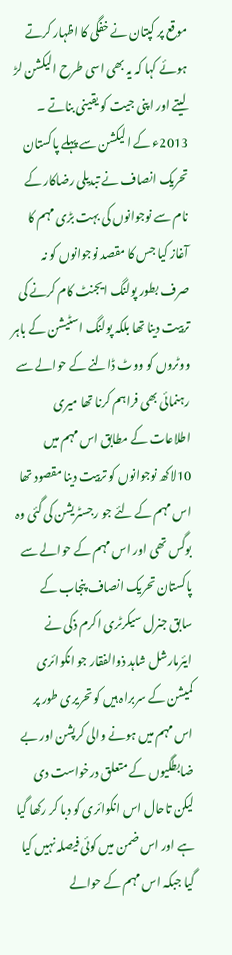موقع پر کپتان نے خفگی کا اظہار کرتے ہوئے کہا کہ یہ بھی اسی طرح الیکشن لڑ لیتے اور اپنی جیت کو یقینی بناتے ۔
2013ء کے الیکشن سے پہلے پاکستان تحریک انصاف نے تبدیلی رضاکار کے نام سے نوجوانوں کی بہت بڑی مہم کا آغاز کیا جس کا مقصد نوجوانوں کو نہ صرف بطور پولنگ ایجنٹ کام کرنے کی تربیت دینا تھا بلکہ پولنگ اسٹیشن کے باہر ووٹروں کو ووٹ ڈالنے کے حوالے سے رہنمائی بھی فراہم کرنا تھا میری اطلاعات کے مطابق اس مہم میں 10لاکھ نوجوانوں کو تربیت دینا مقصود تھا اس مہم کے لئے جو رجسٹریشن کی گئی وہ بوگس تھی اور اس مہم کے حوالے سے پاکستان تحریک انصاف پنجاب کے سابق جنرل سیکرٹری اکرم ذکی نے ایئرمارشل شاہد ذوالفقار جو انکوائری کمیشن کے سربراہ ہیں کو تحریری طور پر اس مہم میں ہونے والی کرپشن اور بے ضابطگیوں کے متعلق درخواست دی لیکن تاحال اس انکوائری کو دبا کر رکھا گیا ہے اور اس ضمن میں کوئی فیصلہ نہیں کیا گیا جبکہ اس مہم کے حوالے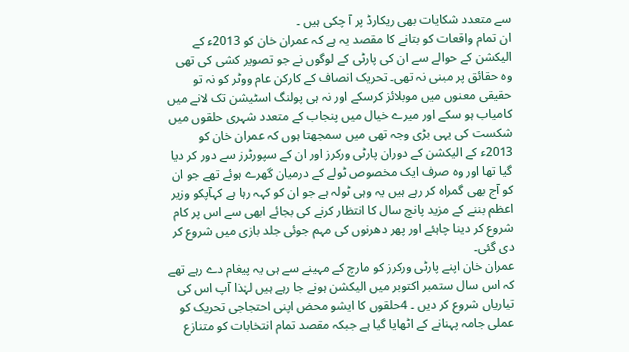سے متعدد شکایات بھی ریکارڈ پر آ چکی ہیں ۔
ان تمام واقعات کو بتانے کا مقصد یہ ہے کہ عمران خان کو 2013ء کے الیکشن کے حوالے سے ان کی پارٹی کے لوگوں نے جو تصویر کشی کی تھی وہ حقائق پر مبنی نہ تھی۔ تحریک انصاف کے کارکن عام ووٹر کو نہ تو حقیقی معنوں میں موبلائز کرسکے اور نہ ہی پولنگ اسٹیشن تک لانے میں کامیاب ہو سکے اور میرے خیال میں پنجاب کے متعدد شہری حلقوں میں شکست کی یہی بڑی وجہ تھی میں سمجھتا ہوں کہ عمران خان کو 2013ء کے الیکشن کے دوران پارٹی ورکرز اور ان کے سپورٹرز سے دور کر دیا گیا تھا اور وہ صرف ایک مخصوص ٹولے کے درمیان گھرے ہوئے تھے جو ان کو آج بھی گمراہ کر رہے ہیں یہ وہی ٹولہ ہے جو ان کو کہہ رہا ہے کہآپکو وزیر اعظم بننے کے مزید پانچ سال کا انتظار کرنے کی بجائے ابھی سے اس پر کام شروع کر دینا چاہئے اور پھر دھرنوں کی مہم جوئی جلد بازی میں شروع کر دی گئی۔
عمران خان اپنے پارٹی ورکرز کو مارچ کے مہینے سے ہی یہ پیغام دے رہے تھے کہ اس سال ستمبر اکتوبر میں الیکشن ہونے جا رہے ہیں لہٰذا آپ اس کی تیاریاں شروع کر دیں ۔ 4حلقوں کا ایشو محض اپنی احتجاجی تحریک کو عملی جامہ پہنانے کے اٹھایا گیا ہے جبکہ مقصد تمام انتخابات کو متنازع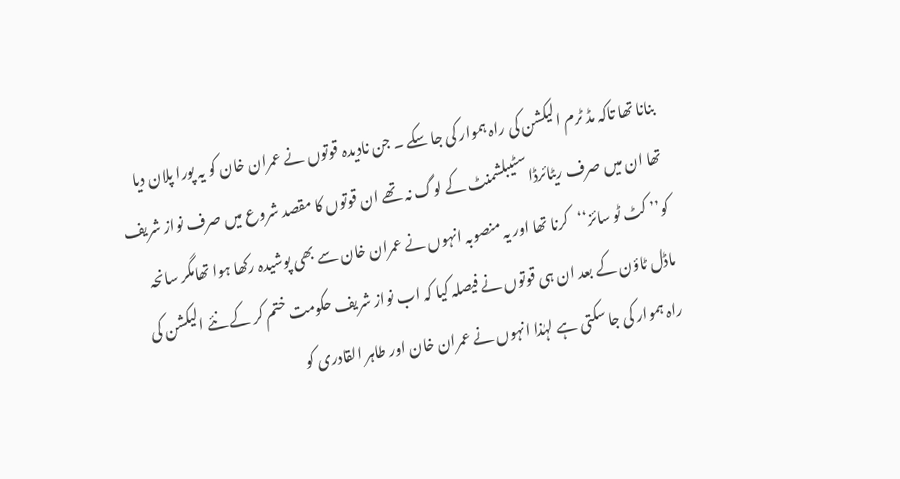بنانا تھا تاکہ مڈ ٹرم الیکشن کی راہ ہموار کی جا سکے ۔ جن نادیدہ قوتوں نے عمران خان کو یہ پورا پلان دیا تھا ان میں صرف ریٹائرڈاسٹیبلشمنٹ کے لوگ نہ تھے ان قوتوں کا مقصد شروع میں صرف نواز شریف کو’’ کٹ ٹو سائز‘‘کرنا تھا اور یہ منصوبہ انہوں نے عمران خان سے بھی پوشیدہ رکھا ہوا تھامگر سانحہ ماڈل ٹاؤن کے بعد ان ہی قوتوں نے فیصلہ کیا کہ اب نواز شریف حکومت ختم کر کے نئے الیکشن کی راہ ہموار کی جا سکتی ہے لہٰذا انہوں نے عمران خان اور طاہر القادری کو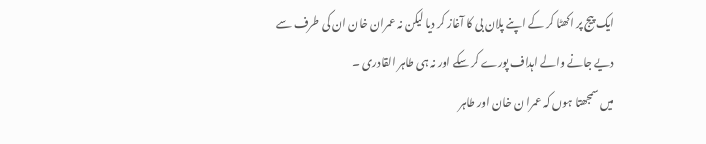ایک پیج پر اکھٹا کر کے اپنے پلان بی کا آغاز کر دیا لیکن نہ عمران خان ان کی طرف سے دیے جانے والے اہداف پورے کر سکے اور نہ ہی طاہر القادری ۔
میں سمجھتا ہوں کہ عمرا ن خان اور طاہر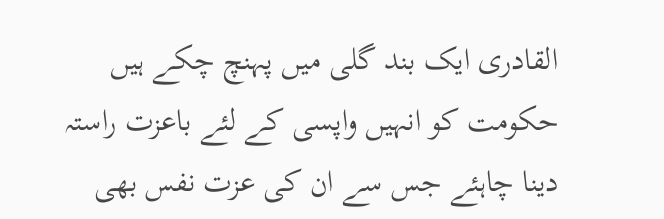القادری ایک بند گلی میں پہنچ چکے ہیں حکومت کو انہیں واپسی کے لئے باعزت راستہ دینا چاہئے جس سے ان کی عزت نفس بھی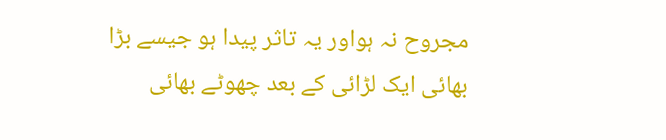مجروح نہ ہواور یہ تاثر پیدا ہو جیسے بڑا بھائی ایک لڑائی کے بعد چھوٹے بھائی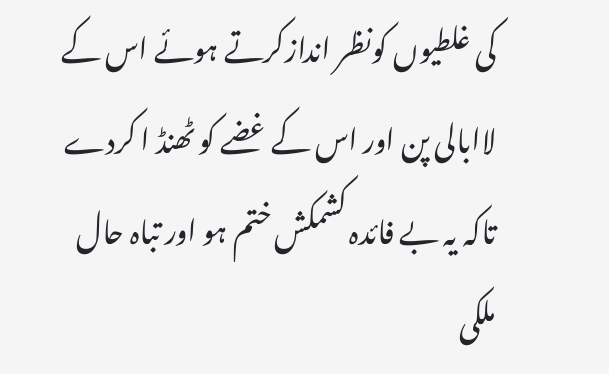کی غلطیوں کونظر اندازکرتے ہوئے اس کے لاابالی پن اور اس کے غضے کو ٹھنڈ ا کردے تاکہ یہ بے فائدہ کشمکش ختم ہو اور تباہ حال ملکی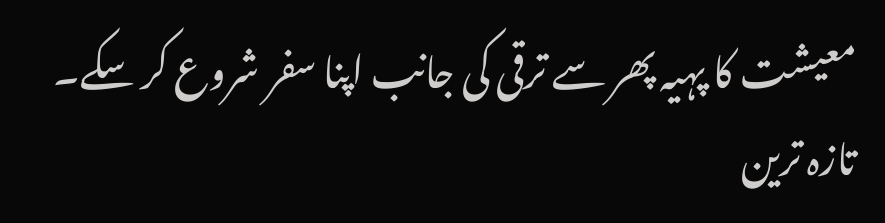معیشت کا پہیہ پھر سے ترقی کی جانب اپنا سفر شروع کر سکے۔
تازہ ترین